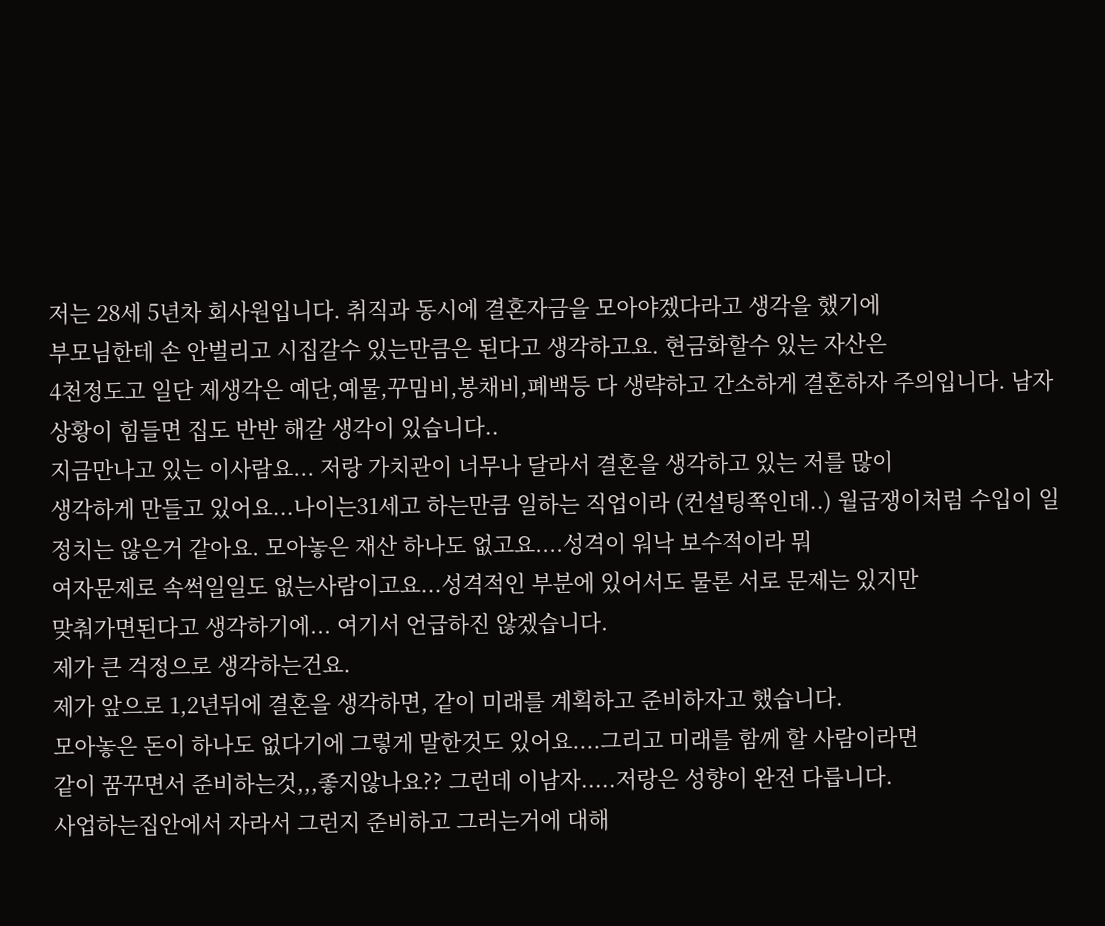저는 28세 5년차 회사원입니다. 취직과 동시에 결혼자금을 모아야겠다라고 생각을 했기에
부모님한테 손 안벌리고 시집갈수 있는만큼은 된다고 생각하고요. 현금화할수 있는 자산은
4천정도고 일단 제생각은 예단,예물,꾸밈비,봉채비,폐백등 다 생략하고 간소하게 결혼하자 주의입니다. 남자 상황이 힘들면 집도 반반 해갈 생각이 있습니다..
지금만나고 있는 이사람요... 저랑 가치관이 너무나 달라서 결혼을 생각하고 있는 저를 많이
생각하게 만들고 있어요...나이는31세고 하는만큼 일하는 직업이라 (컨설팅쪽인데..) 월급쟁이처럼 수입이 일정치는 않은거 같아요. 모아놓은 재산 하나도 없고요....성격이 워낙 보수적이라 뭐
여자문제로 속썩일일도 없는사람이고요...성격적인 부분에 있어서도 물론 서로 문제는 있지만
맞춰가면된다고 생각하기에... 여기서 언급하진 않겠습니다.
제가 큰 걱정으로 생각하는건요.
제가 앞으로 1,2년뒤에 결혼을 생각하면, 같이 미래를 계획하고 준비하자고 했습니다.
모아놓은 돈이 하나도 없다기에 그렇게 말한것도 있어요....그리고 미래를 함께 할 사람이라면
같이 꿈꾸면서 준비하는것,,,좋지않나요?? 그런데 이남자.....저랑은 성향이 완전 다릅니다.
사업하는집안에서 자라서 그런지 준비하고 그러는거에 대해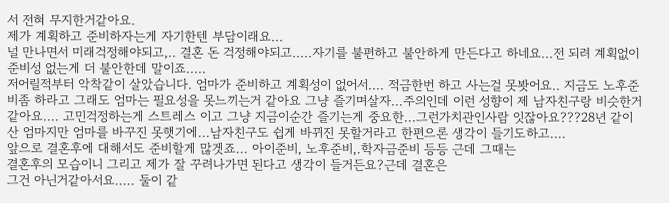서 전혀 무지한거같아요.
제가 계획하고 준비하자는게 자기한텐 부담이래요...
널 만나면서 미래걱정해야되고,.. 결혼 돈 걱정해야되고.....자기를 불편하고 불안하게 만든다고 하네요...전 되려 계획없이 준비성 없는게 더 불안한데 말이죠.....
저어릴적부터 악착같이 살았습니다. 엄마가 준비하고 계획성이 없어서.... 적금한번 하고 사는걸 못봣어요.. 지금도 노후준비좀 하라고 그래도 엄마는 필요성을 못느끼는거 같아요 그냥 즐기며살자...주의인데 이런 성향이 제 남자친구랑 비슷한거 같아요.... 고민걱정하는게 스트레스 이고 그냥 지금이순간 즐기는게 중요한...그런가치관인사람 잇잖아요???28년 같이 산 엄마지만 엄마를 바꾸진 못햇기에...남자친구도 쉽게 바뀌진 못할거라고 한편으론 생각이 들기도하고....
앞으로 결혼후에 대해서도 준비할게 많겟죠... 아이준비, 노후준비,.학자금준비 등등 근데 그때는
결혼후의 모습이니 그리고 제가 잘 꾸려나가면 된다고 생각이 들거든요?근데 결혼은
그건 아닌거같아서요..... 둘이 같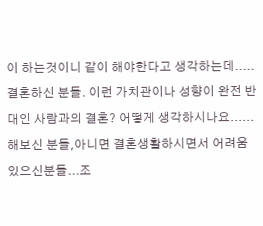이 하는것이니 같이 해야한다고 생각하는데.....
결혼하신 분들. 이런 가치관이나 성향이 완전 반대인 사람과의 결혼? 어떻게 생각하시나요......
해보신 분들,아니면 결혼생활하시면서 어려움있으신분들...조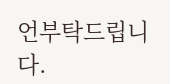언부탁드립니다.